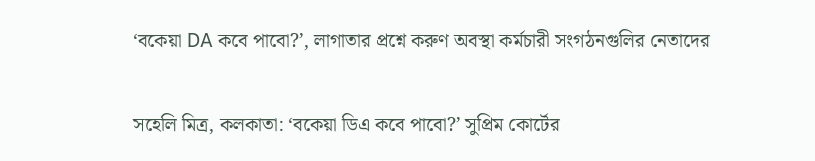‘বকেয়া DA কবে পাবো?’, লাগাতার প্রশ্নে করুণ অবস্থা কর্মচারী সংগঠনগুলির নেতাদের

সহেলি মিত্র, কলকাতা: ‘বকেয়া ডিএ কবে পাবো?’ সুপ্রিম কোর্টের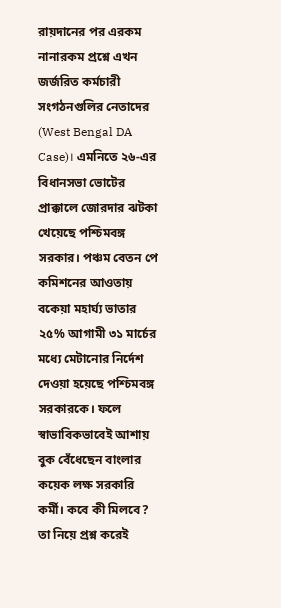রায়দানের পর এরকম নানারকম প্রশ্নে এখন জর্জরিত কর্মচারী সংগঠনগুলির নেতাদের (West Bengal DA Case)। এমনিতে ২৬-এর বিধানসভা ভোটের প্রাক্কালে জোরদার ঝটকা খেয়েছে পশ্চিমবঙ্গ সরকার। পঞ্চম বেতন পে কমিশনের আওতায় বকেয়া মহার্ঘ্য ভাতার ২৫% আগামী ৩১ মার্চের মধ্যে মেটানোর নির্দেশ দেওয়া হয়েছে পশ্চিমবঙ্গ সরকারকে। ফলে স্বাভাবিকভাবেই আশায় বুক বেঁধেছেন বাংলার কয়েক লক্ষ সরকারি কর্মী। কবে কী মিলবে? তা নিয়ে প্রশ্ন করেই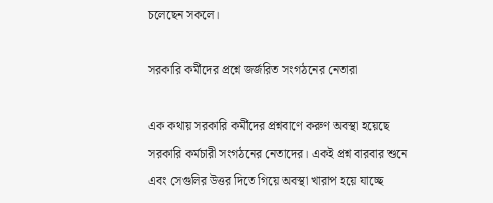চলেছেন সকলে।

সরকারি কর্মীদের প্রশ্নে জর্জরিত সংগঠনের নেতারা

এক কথায় সরকারি কর্মীদের প্রশ্নবাণে করুণ অবস্থা হয়েছে সরকারি কর্মচারী সংগঠনের নেতাদের। একই প্রশ্ন বারবার শুনে এবং সেগুলির উত্তর দিতে গিয়ে অবস্থা খারাপ হয়ে যাচ্ছে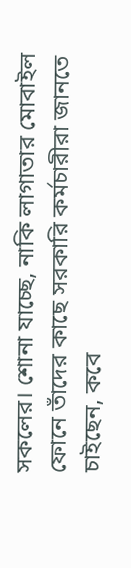সকলের। শোনা যাচ্ছে, নাকি লাগাতার মোবাইল ফোনে তাঁদের কাছে সরকারি কর্মচারীরা জানতে চাইছেন, কবে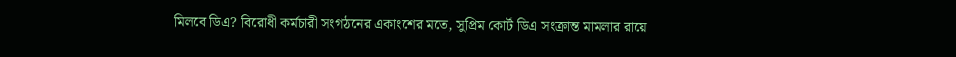মিলবে ডিএ? বিরোধী কর্মচারী সংগঠনের একাংশের মতে, সুপ্রিম কোর্ট ডিএ সংক্রান্ত মামলার রায়ে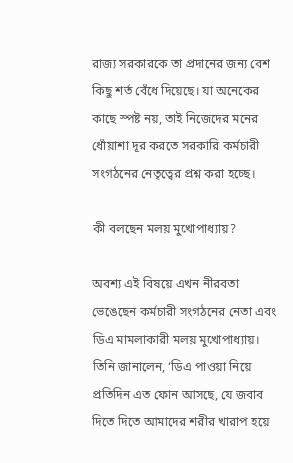রাজ্য সরকারকে তা প্রদানের জন্য বেশ কিছু শর্ত বেঁধে দিয়েছে। যা অনেকের কাছে স্পষ্ট নয়, তাই নিজেদের মনের ধোঁয়াশা দূর করতে সরকারি কর্মচারী সংগঠনের নেতৃত্বের প্রশ্ন করা হচ্ছে।

কী বলছেন মলয় মুখোপাধ্যায়?

অবশ্য এই বিষয়ে এখন নীরবতা ভেঙেছেন কর্মচারী সংগঠনের নেতা এবং ডিএ মামলাকারী মলয় মুখোপাধ্যায়। তিনি জানালেন, ‘ডিএ পাওয়া নিয়ে প্রতিদিন এত ফোন আসছে, যে জবাব দিতে দিতে আমাদের শরীর খারাপ হয়ে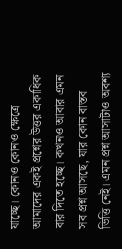যাচ্ছে। কোনও কোনও ক্ষেত্রে আমাদের একই প্রশ্নের উত্তর একাধিক বার দিতে হচ্ছে। কখনও আবার এমন সব প্রশ্ন আসছে, যার কোন বাস্তব ভিত্তি নেই। এমন প্রশ্ন আসাটাও অবশ্য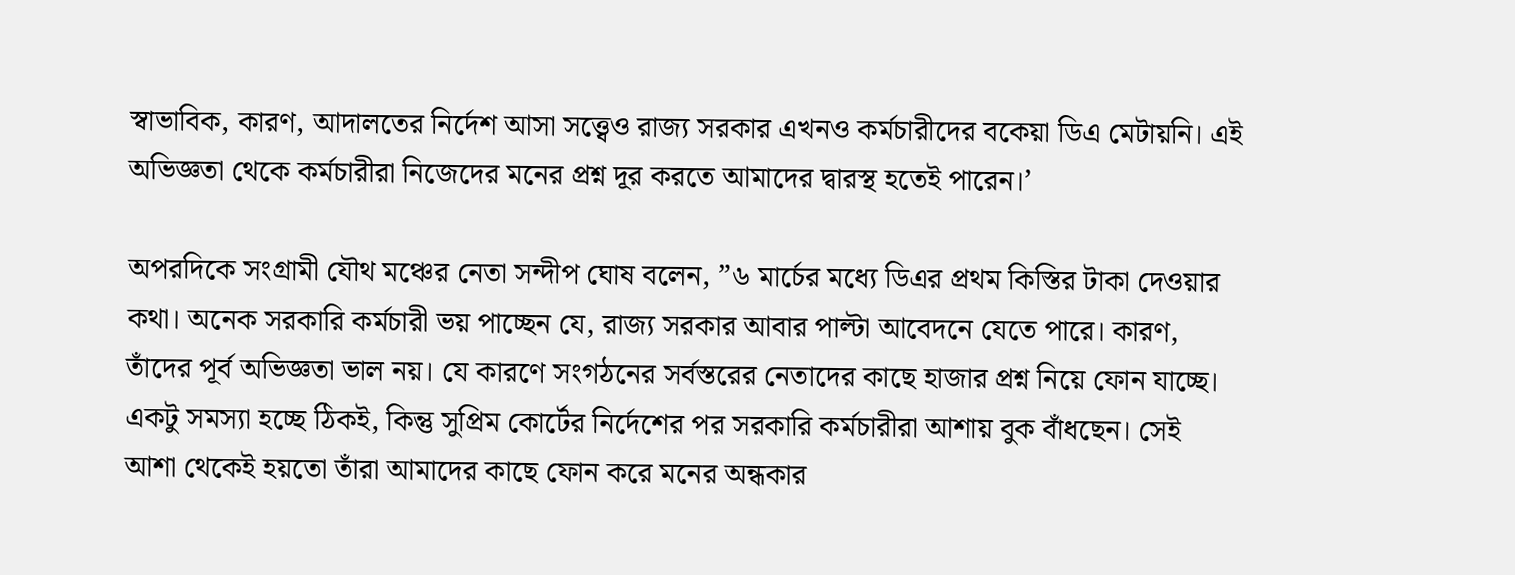স্বাভাবিক, কারণ, আদালতের নির্দেশ আসা সত্ত্বেও রাজ্য সরকার এখনও কর্মচারীদের বকেয়া ডিএ মেটায়নি। এই অভিজ্ঞতা থেকে কর্মচারীরা নিজেদের মনের প্রশ্ন দূর করতে আমাদের দ্বারস্থ হতেই পারেন।’

অপরদিকে সংগ্রামী যৌথ মঞ্চের নেতা সন্দীপ ঘোষ বলেন, ”৬ মার্চের মধ্যে ডিএর প্রথম কিস্তির টাকা দেওয়ার কথা। অনেক সরকারি কর্মচারী ভয় পাচ্ছেন যে, রাজ্য সরকার আবার পাল্টা আবেদনে যেতে পারে। কারণ, তাঁদের পূর্ব অভিজ্ঞতা ভাল নয়। যে কারণে সংগঠনের সর্বস্তরের নেতাদের কাছে হাজার প্রশ্ন নিয়ে ফোন যাচ্ছে। একটু সমস্যা হচ্ছে ঠিকই, কিন্তু সুপ্রিম কোর্টের নির্দেশের পর সরকারি কর্মচারীরা আশায় বুক বাঁধছেন। সেই আশা থেকেই হয়তো তাঁরা আমাদের কাছে ফোন করে মনের অন্ধকার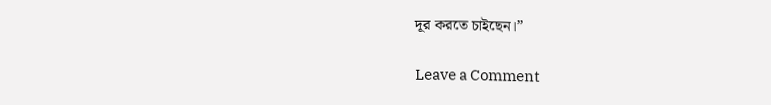দূর করতে চাইছেন।”

Leave a Comment